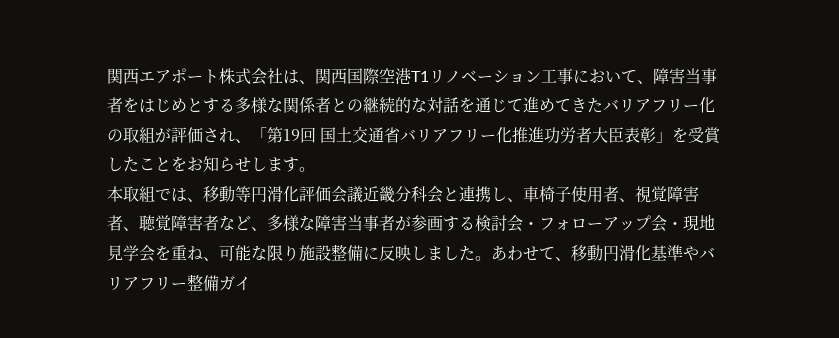関西エアポート株式会社は、関西国際空港T1リノベーション工事において、障害当事者をはじめとする多様な関係者との継続的な対話を通じて進めてきたバリアフリー化の取組が評価され、「第19回 国土交通省バリアフリー化推進功労者大臣表彰」を受賞したことをお知らせします。
本取組では、移動等円滑化評価会議近畿分科会と連携し、車椅子使用者、視覚障害者、聴覚障害者など、多様な障害当事者が参画する検討会・フォローアップ会・現地見学会を重ね、可能な限り施設整備に反映しました。あわせて、移動円滑化基準やバリアフリー整備ガイ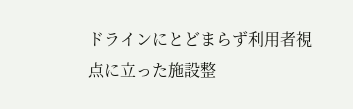ドラインにとどまらず利用者視点に立った施設整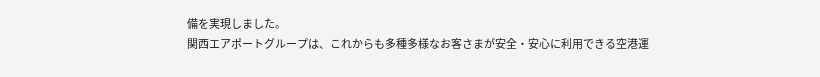備を実現しました。
関西エアポートグループは、これからも多種多様なお客さまが安全・安心に利用できる空港運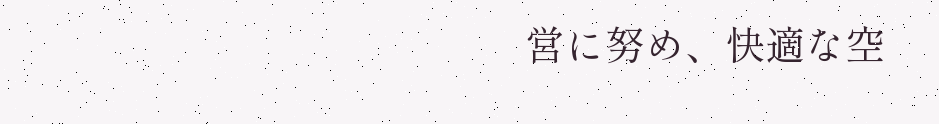営に努め、快適な空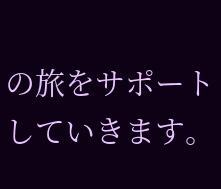の旅をサポートしていきます。